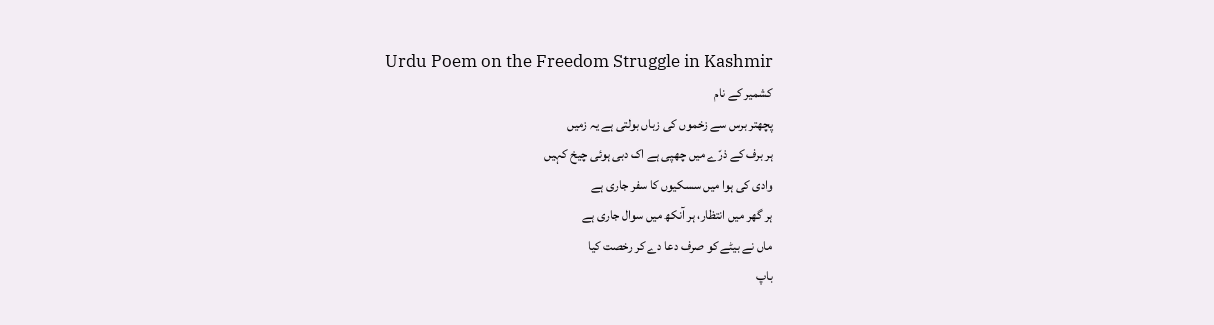Urdu Poem on the Freedom Struggle in Kashmir
کشمیر کے نام
پچھتر برس سے زخموں کی زباں بولتی ہے یہ زمیں
ہر برف کے ذرّے میں چھپی ہے اک دبی ہوئی چیخ کہیں
وادی کی ہوا میں سسکیوں کا سفر جاری ہے
ہر گھر میں انتظار، ہر آنکھ میں سوال جاری ہے
ماں نے بیٹے کو صرف دعا دے کر رخصت کیا
باپ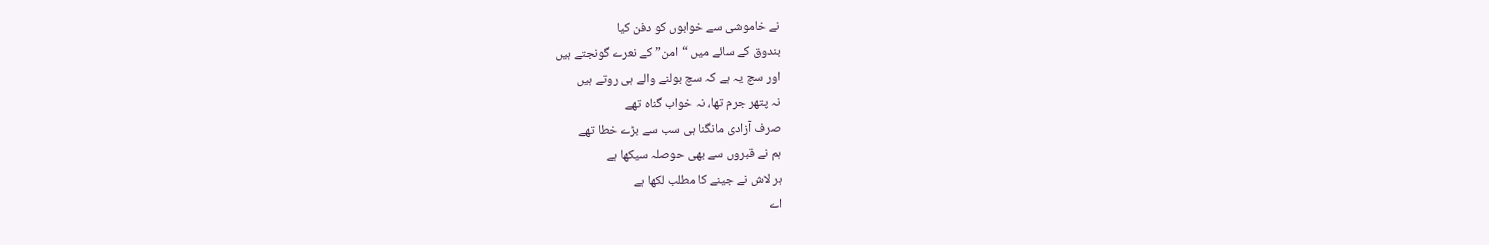نے خاموشی سے خوابوں کو دفن کیا
بندوق کے سائے میں “امن” کے نعرے گونجتے ہیں
اور سچ یہ ہے کہ سچ بولنے والے ہی روتے ہیں
نہ پتھر جرم تھا، نہ خواب گناہ تھے
صرف آزادی مانگنا ہی سب سے بڑے خطا تھے
ہم نے قبروں سے بھی حوصلہ سیکھا ہے
ہر لاش نے جینے کا مطلب لکھا ہے
اے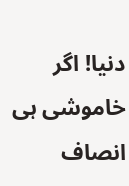دنیا! اگر خاموشی ہی انصاف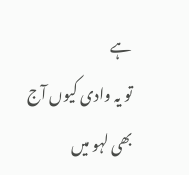ہے
تو یہ وادی کیوں آج بھی لہو میں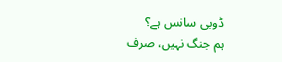ڈوبی سانس ہے؟
ہم جنگ نہیں، صرف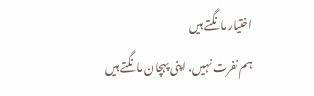اختیار مانگتے ہیں
ہم نفرت نہیں، اپنی پہچان مانگتے ہیں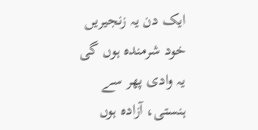ایک دن یہ زنجیریں خود شرمندہ ہوں گی
یہ وادی پھر سے ہنستی، آزادہ ہوں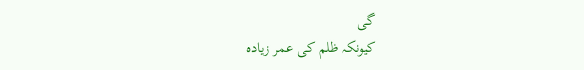گی
کیونکہ ظلم کی عمر زیادہ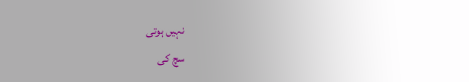نہیں ہوتی
سچ کی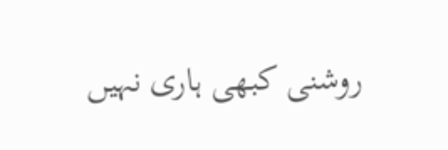روشنی کبھی ہاری نہیں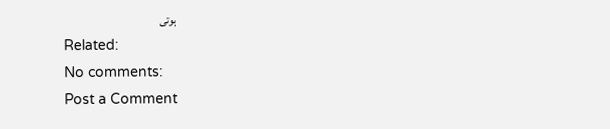ہوتی
Related:
No comments:
Post a Comment